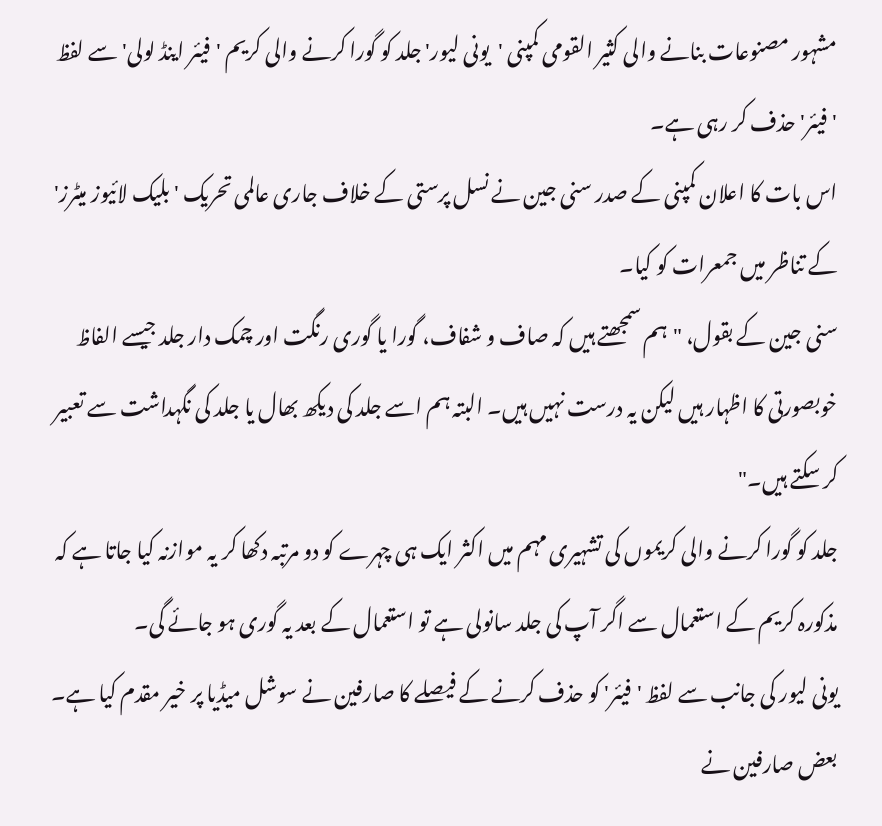مشہور مصنوعات بنانے والی کثیر القومی کمپنی 'یونی لیور' جلد کو گورا کرنے والی کریم 'فیئر اینڈ لولی' سے لفظ 'فیئر' حذف کر رہی ہے۔
اس بات کا اعلان کمپنی کے صدر سنی جین نے نسل پرستی کے خلاف جاری عالمی تحریک 'بلیک لائیوز میٹرز' کے تناظر میں جمعرات کو کیا۔
سنی جین کے بقول، "ہم سمجھتے ہیں کہ صاف و شفاف، گورا یا گوری رنگت اور چمک دار جلد جیسے الفاظ خوبصورتی کا اظہار ہیں لیکن یہ درست نہیں ہیں۔ البتہ ہم اسے جلد کی دیکھ بھال یا جلد کی نگہداشت سے تعبیر کر سکتے ہیں۔"
جلد کو گورا کرنے والی کریموں کی تشہیری مہم میں اکثر ایک ہی چہرے کو دو مرتبہ دکھا کر یہ موازنہ کیا جاتا ہے کہ مذکورہ کریم کے استعمال سے اگر آپ کی جلد سانولی ہے تو استعمال کے بعد یہ گوری ہو جائے گی۔
یونی لیور کی جانب سے لفظ 'فیئر' کو حذف کرنے کے فیصلے کا صارفین نے سوشل میڈیا پر خیر مقدم کیا ہے۔
بعض صارفین نے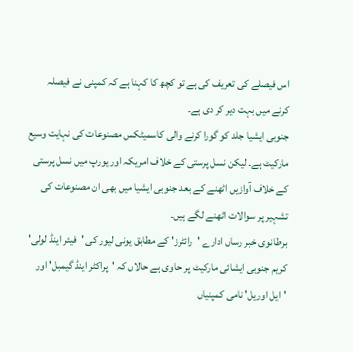اس فیصلے کی تعریف کی ہے تو کچھ کا کہنا ہے کہ کمپنی نے فیصلہ کرنے میں بہت دیر کر دی ہے۔
جنوبی ایشیا جلد کو گورا کرنے والی کاسمیٹکس مصنوعات کی نہایت وسیع مارکیٹ ہے۔ لیکن نسل پرستی کے خلاف امریکہ اور یورپ میں نسل پرستی کے خلاف آوازیں اٹھنے کے بعد جنوبی ایشیا میں بھی ان مصنوعات کی تشہیر پر سوالات اٹھنے لگے ہیں۔
برطانوی خبر رساں ادارے 'رائٹرز' کے مطابق یونی لیور کی 'فیئر اینڈ لولی' کریم جنوبی ایشائی مارکیٹ پر حاوی ہے حالاں کہ 'پراکٹر اینڈ گیمبل' اور 'ایل اوریل' نامی کمپنیاں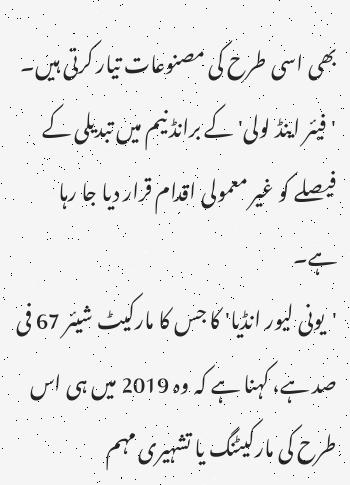بھی اسی طرح کی مصنوعات تیار کرتی ہیں۔
'فیئر اینڈ لولی' کے برانڈ نیم میں تبدیلی کے فیصلے کو غیر معمولی اقدام قرار دیا جا رہا ہے۔
'یونی لیور انڈیا' کا جس کا مارکیٹ شیئر 67 فی صد ہے، کہنا ہے کہ وہ 2019 میں ہی اس طرح کی مارکیٹنگ یا تشہیری مہم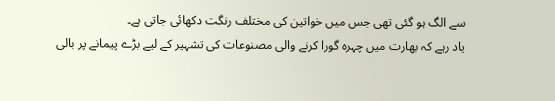سے الگ ہو گئی تھی جس میں خواتین کی مختلف رنگت دکھائی جاتی ہے۔
یاد رہے کہ بھارت میں چہرہ گورا کرنے والی مصنوعات کی تشہیر کے لیے بڑے پیمانے پر بالی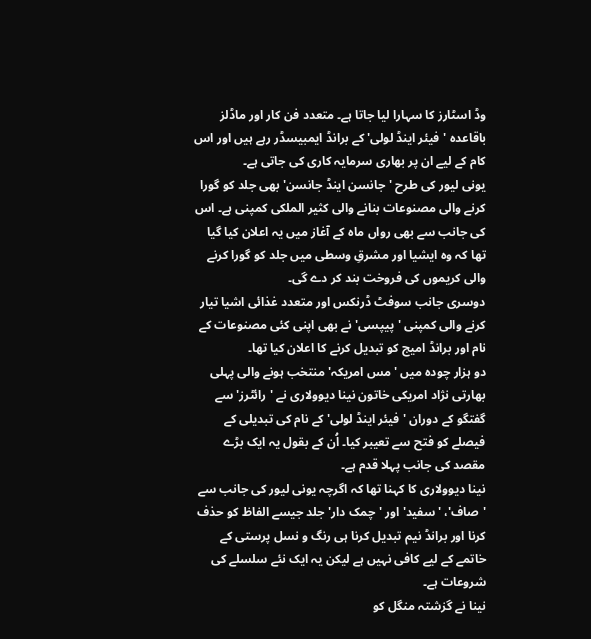وڈ اسٹارز کا سہارا لیا جاتا ہے۔ متعدد فن کار اور ماڈلز باقاعدہ 'فیئر اینڈ لولی' کے برانڈ ایمبیسڈر رہے ہیں اور اس کام کے لیے ان پر بھاری سرمایہ کاری کی جاتی ہے۔
یونی لیور کی طرح 'جانسن اینڈ جانسن' بھی جلد کو گورا کرنے والی مصنوعات بنانے والی کثیر الملکی کمپنی ہے۔ اس کی جانب سے بھی رواں ماہ کے آغاز میں یہ اعلان کیا گیا تھا کہ وہ ایشیا اور مشرقِ وسطی میں جلد کو گورا کرنے والی کریموں کی فروخت بند کر دے گی۔
دوسری جانب سوفٹ ڈرنکس اور متعدد غذائی اشیا تیار کرنے والی کمپنی 'پیپسی' نے بھی اپنی کئی مصنوعات کے نام اور برانڈ امیج کو تبدیل کرنے کا اعلان کیا تھا۔
دو ہزار چودہ میں 'مس امریکہ' منتخب ہونے والی پہلی بھارتی نژاد امریکی خاتون نینا دیوولاری نے 'رائٹرز' سے گفتگو کے دوران 'فیئر اینڈ لولی' کے نام کی تبدیلی کے فیصلے کو فتح سے تعیبر کیا۔ اُن کے بقول یہ ایک بڑے مقصد کی جانب پہلا قدم ہے۔
نینا دیوولاری کا کہنا تھا کہ اگرچہ یونی لیور کی جانب سے 'صاف'، 'سفید' اور 'چمک دار' جلد جیسے الفاظ کو حذف کرنا اور برانڈ نیم تبدیل کرنا ہی رنگ و نسل پرستی کے خاتمے کے لیے کافی نہیں ہے لیکن یہ ایک نئے سلسلے کی شروعات ہے۔
نینا نے گزشتہ منگل کو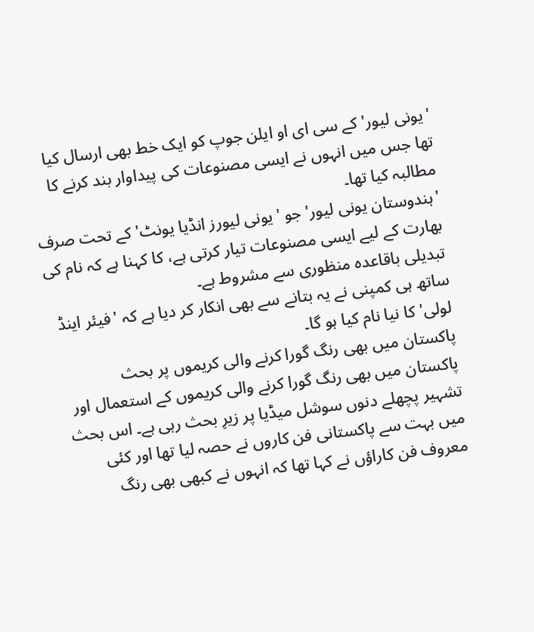'یونی لیور' کے سی ای او ایلن جوپ کو ایک خط بھی ارسال کیا تھا جس میں انہوں نے ایسی مصنوعات کی پیداوار بند کرنے کا مطالبہ کیا تھا۔
'ہندوستان یونی لیور' جو 'یونی لیورز انڈیا یونٹ' کے تحت صرف بھارت کے لیے ایسی مصنوعات تیار کرتی ہے، کا کہنا ہے کہ نام کی تبدیلی باقاعدہ منظوری سے مشروط ہے۔
ساتھ ہی کمپنی نے یہ بتانے سے بھی انکار کر دیا ہے کہ 'فیئر اینڈ لولی' کا نیا نام کیا ہو گا۔
پاکستان میں بھی رنگ گورا کرنے والی کریموں پر بحث
پاکستان میں بھی رنگ گورا کرنے والی کریموں کے استعمال اور تشہیر پچھلے دنوں سوشل میڈیا پر زیرِ بحث رہی ہے۔ اس بحث میں بہت سے پاکستانی فن کاروں نے حصہ لیا تھا اور کئی معروف فن کاراؤں نے کہا تھا کہ انہوں نے کبھی بھی رنگ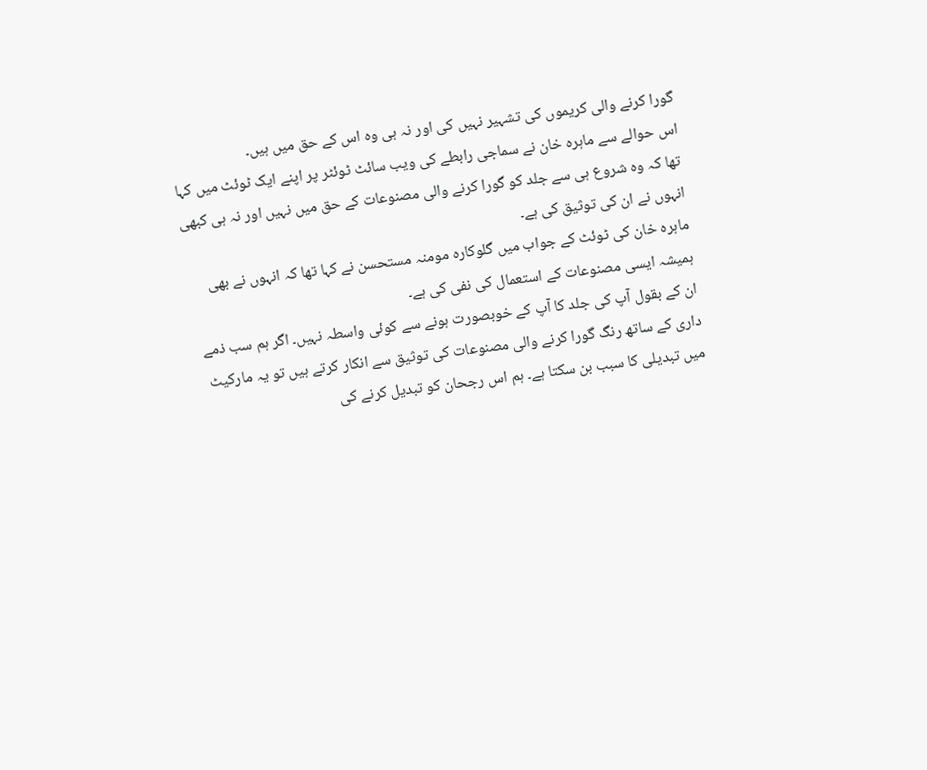گورا کرنے والی کریموں کی تشہیر نہیں کی اور نہ ہی وہ اس کے حق میں ہیں۔
اس حوالے سے ماہرہ خان نے سماجی رابطے کی ویب سائٹ ٹوئٹر پر اپنے ایک ٹوئٹ میں کہا تھا کہ وہ شروع ہی سے جلد کو گورا کرنے والی مصنوعات کے حق میں نہیں اور نہ ہی کبھی انہوں نے ان کی توثیق کی ہے۔
ماہرہ خان کی ٹوئٹ کے جواب میں گلوکارہ مومنہ مستحسن نے کہا تھا کہ انہوں نے بھی ہمیشہ ایسی مصنوعات کے استعمال کی نفی کی ہے۔
ان کے بقول آپ کی جلد کا آپ کے خوبصورت ہونے سے کوئی واسطہ نہیں۔ اگر ہم سب ذمے داری کے ساتھ رنگ گورا کرنے والی مصنوعات کی توثیق سے انکار کرتے ہیں تو یہ مارکیٹ میں تبدیلی کا سبب بن سکتا ہے۔ ہم اس رجحان کو تبدیل کرنے کی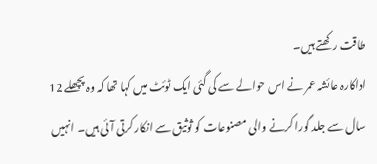طاقت رکھتے ہیں۔
اداکارہ عائشہ عمر نے اس حوالے سے کی گئی ایک ٹوئٹ میں کہا تھا کہ وہ پچھلے 12 سال سے جلد گورا کرنے والی مصنوعات کو ثوثیق سے انکار کرتی آئی ہیں۔ انہیں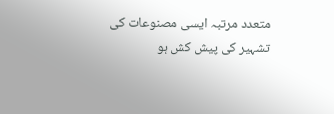متعدد مرتبہ ایسی مصنوعات کی تشہیر کی پیش کش ہو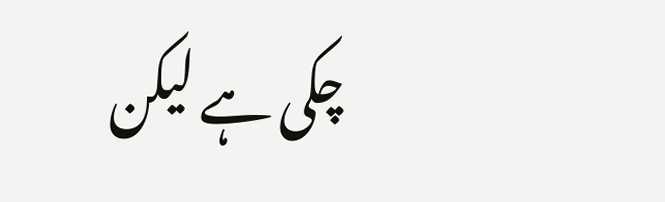چکی ہے لیکن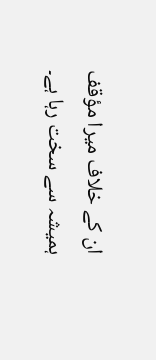ان کے خلاف میرا مؤقف ہمیشہ سے سخت رہا ہے۔